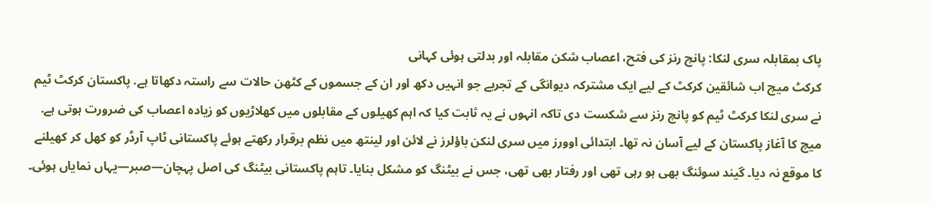پاک بمقابلہ سری لنکا: پانچ رنز کی فتح، اعصاب شکن مقابلہ اور بدلتی ہوئی کہانی
کرکٹ میچ اب شائقین کرکٹ کے لیے ایک مشترکہ دیوانگی کے تجربے جو انہیں دکھ اور ان کے جسموں کے کٹھن حالات سے راستہ دکھاتا ہے. پاکستان کرکٹ ٹیم نے سری لنکا کرکٹ ٹیم کو پانچ رنز سے شکست دی تاکہ انہوں نے یہ ثابت کیا کہ اہم کھیلوں کے مقابلوں میں کھلاڑیوں کو زیادہ اعصاب کی ضرورت ہوتی ہے.
میچ کا آغاز پاکستان کے لیے آسان نہ تھا۔ ابتدائی اوورز میں سری لنکن باؤلرز نے لائن اور لینتھ میں نظم برقرار رکھتے ہوئے پاکستانی ٹاپ آرڈر کو کھل کر کھیلنے کا موقع نہ دیا۔ گیند سوئنگ بھی ہو رہی تھی اور رفتار بھی تھی، جس نے بیٹنگ کو مشکل بنایا۔ تاہم پاکستانی بیٹنگ کی اصل پہچان—صبر—یہاں نمایاں ہوئی۔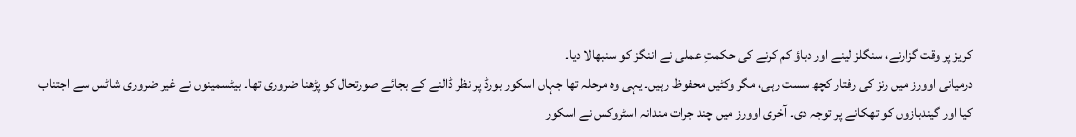کریز پر وقت گزارنے، سنگلز لینے اور دباؤ کم کرنے کی حکمتِ عملی نے اننگز کو سنبھالا دیا۔
درمیانی اوورز میں رنز کی رفتار کچھ سست رہی، مگر وکٹیں محفوظ رہیں۔ یہی وہ مرحلہ تھا جہاں اسکور بورڈ پر نظر ڈالنے کے بجائے صورتحال کو پڑھنا ضروری تھا۔ بیٹسمینوں نے غیر ضروری شاٹس سے اجتناب کیا اور گیندبازوں کو تھکانے پر توجہ دی۔ آخری اوورز میں چند جرات مندانہ اسٹروکس نے اسکور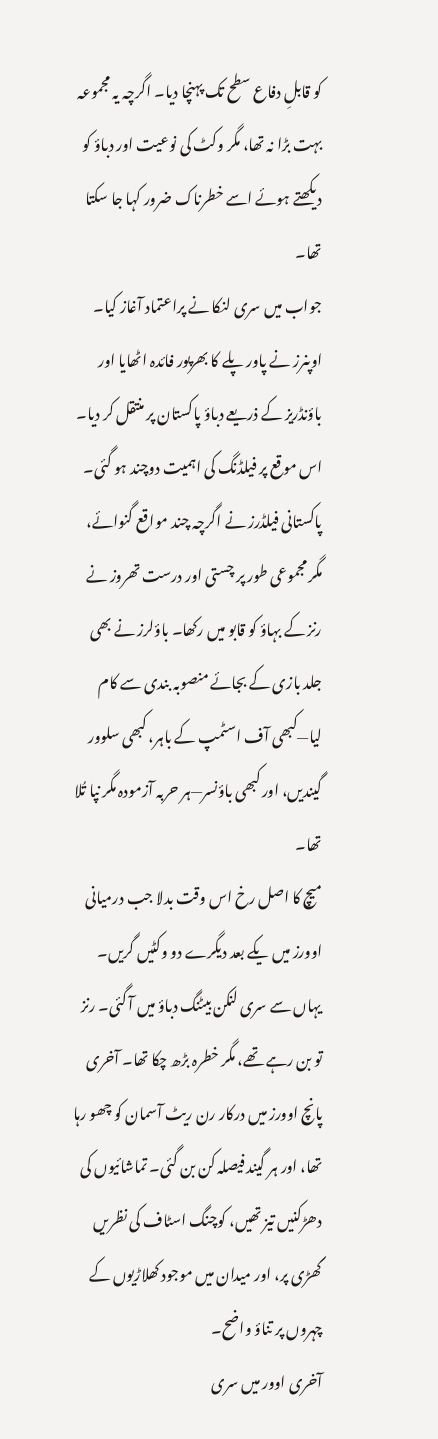کو قابلِ دفاع سطح تک پہنچا دیا۔ اگرچہ یہ مجموعہ بہت بڑا نہ تھا، مگر وکٹ کی نوعیت اور دباؤ کو دیکھتے ہوئے اسے خطرناک ضرور کہا جا سکتا تھا۔
جواب میں سری لنکا نے پراعتماد آغاز کیا۔ اوپنرز نے پاور پلے کا بھرپور فائدہ اٹھایا اور باؤنڈریز کے ذریعے دباؤ پاکستان پر منتقل کر دیا۔ اس موقع پر فیلڈنگ کی اہمیت دوچند ہو گئی۔ پاکستانی فیلڈرز نے اگرچہ چند مواقع گنوائے، مگر مجموعی طور پر چستی اور درست تھروز نے رنز کے بہاؤ کو قابو میں رکھا۔ باؤلرز نے بھی جلد بازی کے بجائے منصوبہ بندی سے کام لیا—کبھی آف اسٹمپ کے باہر، کبھی سلوور گیندیں، اور کبھی باؤنسر—ہر حربہ آزمودہ مگر نپا تُلا تھا۔
میچ کا اصل رخ اس وقت بدلا جب درمیانی اوورز میں یکے بعد دیگرے دو وکٹیں گریں۔ یہاں سے سری لنکن بیٹنگ دباؤ میں آ گئی۔ رنز تو بن رہے تھے، مگر خطرہ بڑھ چکا تھا۔ آخری پانچ اوورز میں درکار رن ریٹ آسمان کو چھو رہا تھا، اور ہر گیند فیصلہ کن بن گئی۔ تماشائیوں کی دھڑکنیں تیز تھیں، کوچنگ اسٹاف کی نظریں گھڑی پر، اور میدان میں موجود کھلاڑیوں کے چہروں پر تناؤ واضح۔
آخری اوور میں سری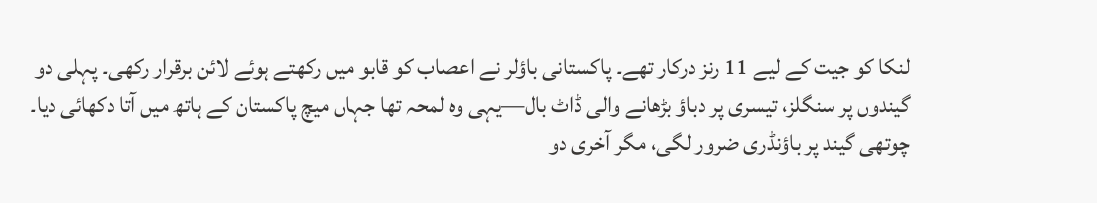لنکا کو جیت کے لیے 11 رنز درکار تھے۔ پاکستانی باؤلر نے اعصاب کو قابو میں رکھتے ہوئے لائن برقرار رکھی۔ پہلی دو گیندوں پر سنگلز، تیسری پر دباؤ بڑھانے والی ڈاٹ بال—یہی وہ لمحہ تھا جہاں میچ پاکستان کے ہاتھ میں آتا دکھائی دیا۔ چوتھی گیند پر باؤنڈری ضرور لگی، مگر آخری دو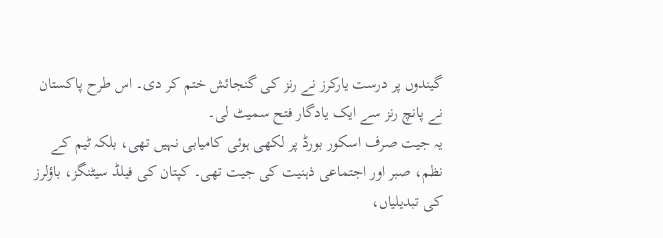گیندوں پر درست یارکرز نے رنز کی گنجائش ختم کر دی۔ اس طرح پاکستان نے پانچ رنز سے ایک یادگار فتح سمیٹ لی۔
یہ جیت صرف اسکور بورڈ پر لکھی ہوئی کامیابی نہیں تھی، بلکہ ٹیم کے نظم، صبر اور اجتماعی ذہنیت کی جیت تھی۔ کپتان کی فیلڈ سیٹنگز، باؤلرز کی تبدیلیاں،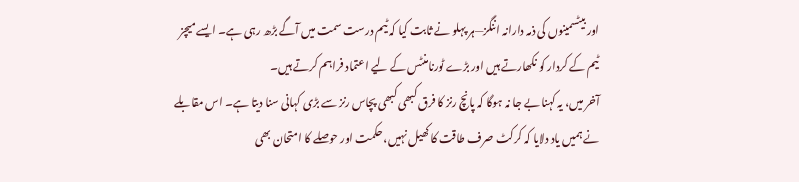اور بیٹسمینوں کی ذمہ دارانہ اننگز—ہر پہلو نے ثابت کیا کہ ٹیم درست سمت میں آگے بڑھ رہی ہے۔ ایسے میچز ٹیم کے کردار کو نکھارتے ہیں اور بڑے ٹورنامنٹس کے لیے اعتماد فراہم کرتے ہیں۔
آخر میں، یہ کہنا بے جا نہ ہوگا کہ پانچ رنز کا فرق کبھی کبھی پچاس رنز سے بڑی کہانی سنا دیتا ہے۔ اس مقابلے نے ہمیں یاد دلایا کہ کرکٹ صرف طاقت کا کھیل نہیں، حکمت اور حوصلے کا امتحان بھی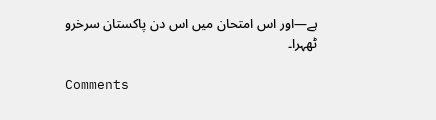ہے—اور اس امتحان میں اس دن پاکستان سرخرو ٹھہرا۔

Comments